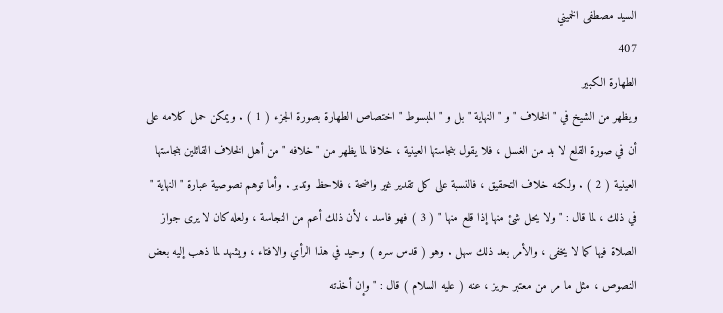السيد مصطفى الخميني
407
الطهارة الكبير
ويظهر من الشيخ في " الخلاف " و " النهاية " بل و " المبسوط " اختصاص الطهارة بصورة الجزء ( 1 ) . ويمكن حمل كلامه على أن في صورة القلع لا بد من الغسل ، فلا يقول بنجاستها العينية ، خلافا لما يظهر من " خلافه " من أهل الخلاف القائلين بنجاستها العينية ( 2 ) . ولكنه خلاف التحقيق ، فالنسبة على كل تقدير غير واضحة ، فلاحظ وتدبر . وأما توهم نصوصية عبارة " النهاية " في ذلك ، لما قال : " ولا يحل شئ منها إذا قلع منها " ( 3 ) فهو فاسد ، لأن ذلك أعم من النجاسة ، ولعله كان لا يرى جواز الصلاة فيها كما لا يخفى ، والأمر بعد ذلك سهل . وهو ( قدس سره ) وحيد في هذا الرأي والافتاء ، ويشهد لما ذهب إليه بعض النصوص ، مثل ما مر من معتبر حريز ، عنه ( عليه السلام ) قال : " وإن أخذته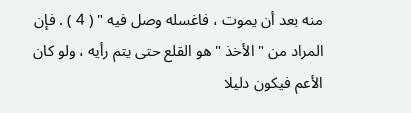منه بعد أن يموت ، فاغسله وصل فيه " ( 4 ) . فإن المراد من " الأخذ " هو القلع حتى يتم رأيه ، ولو كان الأعم فيكون دليلا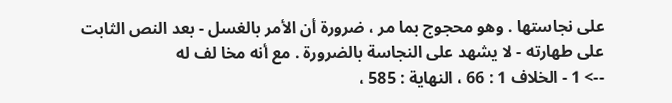على نجاستها . وهو محجوج بما مر ، ضرورة أن الأمر بالغسل - بعد النص الثابت على طهارته - لا يشهد على النجاسة بالضرورة . مع أنه مخا لف له
--> 1 - الخلاف 1 : 66 ، النهاية : 585 ،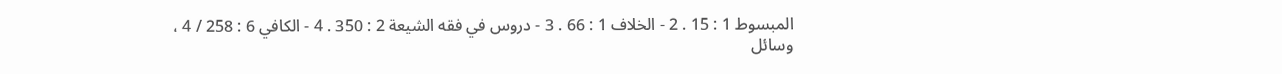المبسوط 1 : 15 . 2 - الخلاف 1 : 66 . 3 - دروس في فقه الشيعة 2 : 350 . 4 - الكافي 6 : 258 / 4 ، وسائل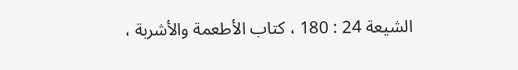الشيعة 24 : 180 ، كتاب الأطعمة والأشربة ،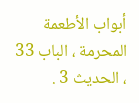أبواب الأطعمة المحرمة ، الباب 33 ، الحديث 3 .